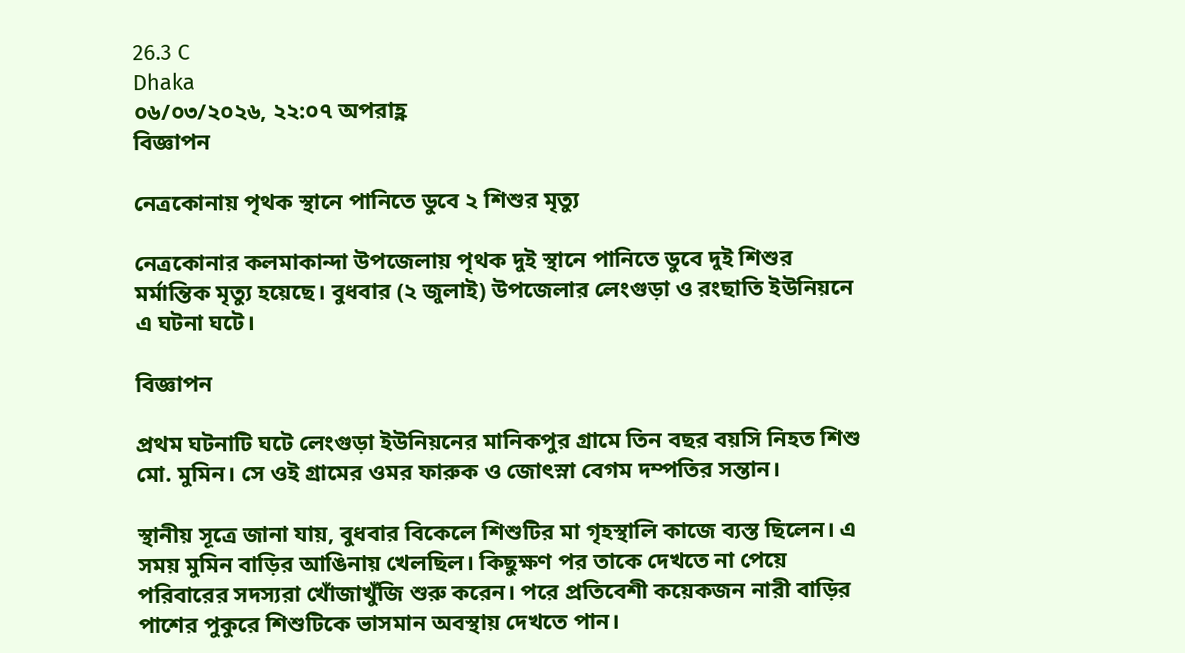26.3 C
Dhaka
০৬/০৩/২০২৬, ২২:০৭ অপরাহ্ণ
বিজ্ঞাপন

নেত্রকোনায় পৃথক স্থানে পানিতে ডুবে ২ শিশুর মৃত্যু

নেত্রকোনার কলমাকান্দা উপজেলায় পৃথক দুই স্থানে পানিতে ডুবে দুই শিশুর মর্মান্তিক মৃত্যু হয়েছে। বুধবার (২ জুলাই) উপজেলার লেংগুড়া ও রংছাতি ইউনিয়নে এ ঘটনা ঘটে।

বিজ্ঞাপন

প্রথম ঘটনাটি ঘটে লেংগুড়া ইউনিয়নের মানিকপুর গ্রামে তিন বছর বয়সি নিহত শিশু মো. মুমিন। সে ওই গ্রামের ওমর ফারুক ও জোৎস্না বেগম দম্পতির সন্তান।

স্থানীয় সূত্রে জানা যায়, বুধবার বিকেলে শিশুটির মা গৃহস্থালি কাজে ব্যস্ত ছিলেন। এ সময় মুমিন বাড়ির আঙিনায় খেলছিল। কিছুক্ষণ পর তাকে দেখতে না পেয়ে পরিবারের সদস্যরা খোঁজাখুঁজি শুরু করেন। পরে প্রতিবেশী কয়েকজন নারী বাড়ির পাশের পুকুরে শিশুটিকে ভাসমান অবস্থায় দেখতে পান।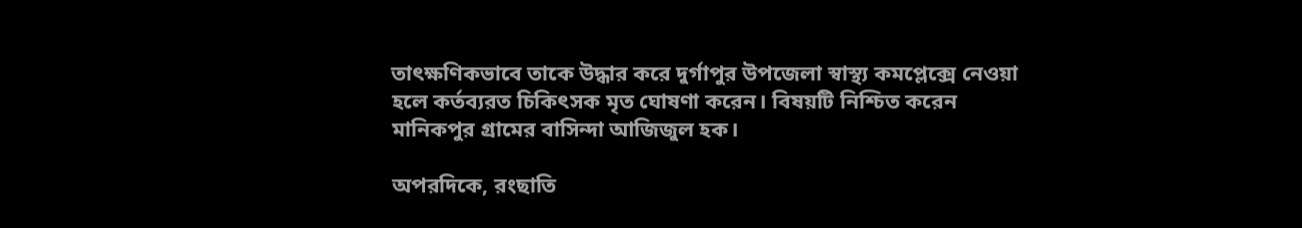তাৎক্ষণিকভাবে তাকে উদ্ধার করে দুর্গাপুর উপজেলা স্বাস্থ্য কমপ্লেক্সে নেওয়া হলে কর্তব্যরত চিকিৎসক মৃত ঘোষণা করেন। বিষয়টি নিশ্চিত করেন মানিকপুর গ্রামের বাসিন্দা আজিজুল হক।

অপরদিকে, রংছাতি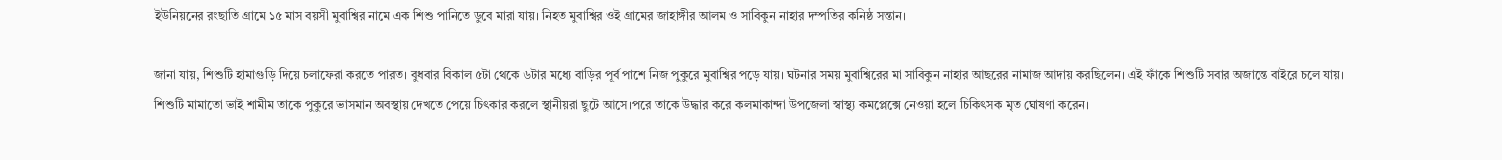ইউনিয়নের রংছাতি গ্রামে ১৫ মাস বয়সী মুবাশ্বির নামে এক শিশু পানিতে ডুবে মারা যায়। নিহত মুবাশ্বির ওই গ্রামের জাহাঙ্গীর আলম ও সাবিকুন নাহার দম্পতির কনিষ্ঠ সন্তান।

জানা যায়, শিশুটি হামাগুড়ি দিয়ে চলাফেরা করতে পারত। বুধবার বিকাল ৫টা থেকে ৬টার মধ্যে বাড়ির পূর্ব পাশে নিজ পুকুরে মুবাশ্বির পড়ে যায়। ঘটনার সময় মুবাশ্বিরের মা সাবিকুন নাহার আছরের নামাজ আদায় করছিলেন। এই ফাঁকে শিশুটি সবার অজান্তে বাইরে চলে যায়। শিশুটি মামাতো ভাই শামীম তাকে পুকুরে ভাসমান অবস্থায় দেখতে পেয়ে চিৎকার করলে স্থানীয়রা ছুটে আসে।পরে তাকে উদ্ধার করে কলমাকান্দা উপজেলা স্বাস্থ্য কমপ্লেক্সে নেওয়া হলে চিকিৎসক মৃত ঘোষণা করেন।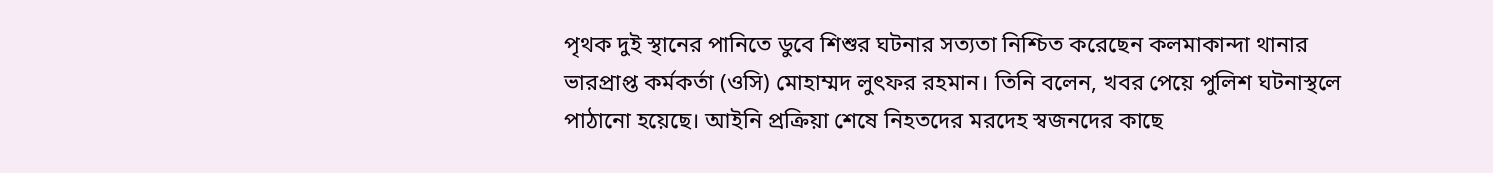পৃথক দুই স্থানের পানিতে ডুবে শিশুর ঘটনার সত্যতা নিশ্চিত করেছেন কলমাকান্দা থানার ভারপ্রাপ্ত কর্মকর্তা (ওসি) মোহাম্মদ লুৎফর রহমান। তিনি বলেন, খবর পেয়ে পুলিশ ঘটনাস্থলে পাঠানো হয়েছে। আইনি প্রক্রিয়া শেষে নিহতদের মরদেহ স্বজনদের কাছে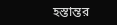হস্তান্তর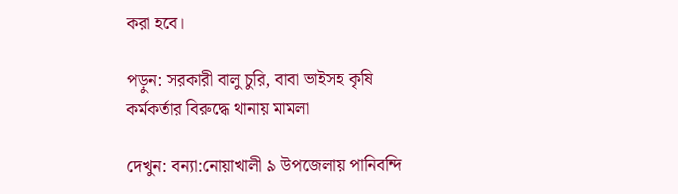করা হবে।

পড়ুন: সরকারী বালু চুরি, বাবা ভাইসহ কৃষি কর্মকর্তার বিরুদ্ধে থানায় মামলা

দেখুন: বন্যা:নোয়াখালী ৯ উপজেলায় পানিবন্দি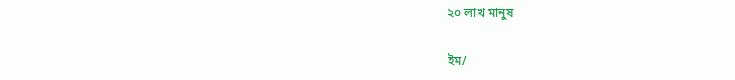২০ লাখ মানুষ

ইম/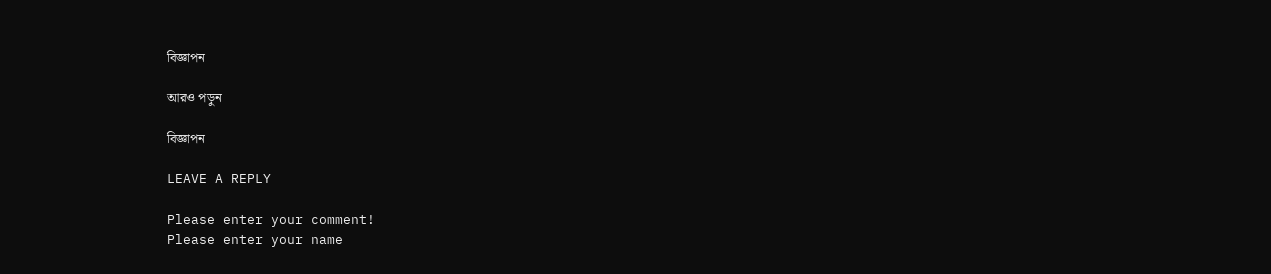বিজ্ঞাপন

আরও পড়ুন

বিজ্ঞাপন

LEAVE A REPLY

Please enter your comment!
Please enter your name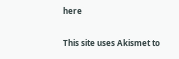here

This site uses Akismet to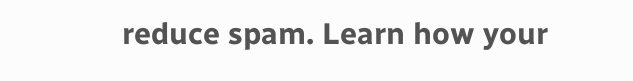reduce spam. Learn how your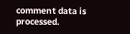comment data is processed.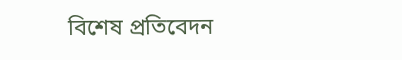বিশেষ প্রতিবেদন